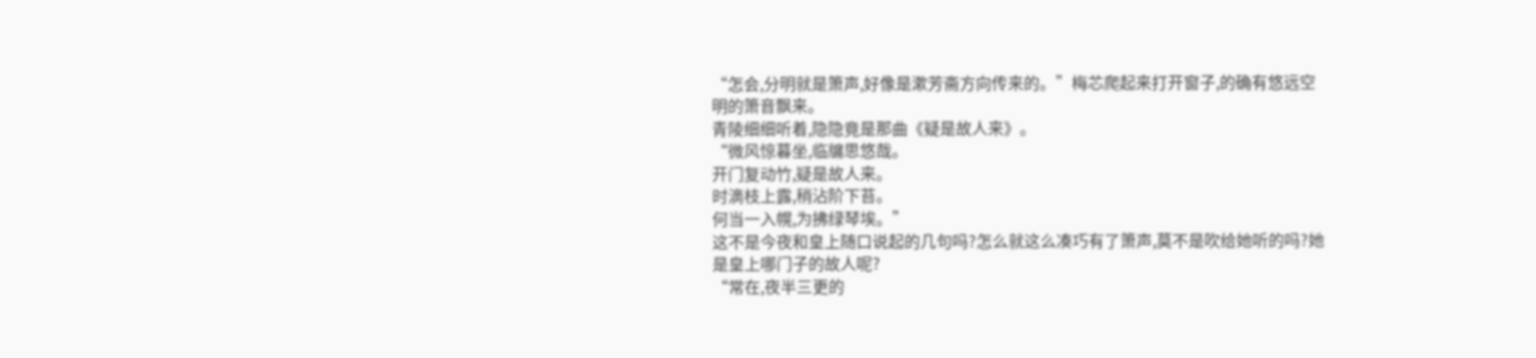“怎会,分明就是箫声,好像是漱芳斋方向传来的。”梅芯爬起来打开窗子,的确有悠远空明的箫音飘来。
青陵细细听着,隐隐竟是那曲《疑是故人来》。
“微风惊暮坐,临牖思悠哉。
开门复动竹,疑是故人来。
时滴枝上露,稍沾阶下苔。
何当一入幌,为拂绿琴埃。”
这不是今夜和皇上随口说起的几句吗?怎么就这么凑巧有了箫声,莫不是吹给她听的吗?她是皇上哪门子的故人呢?
“常在,夜半三更的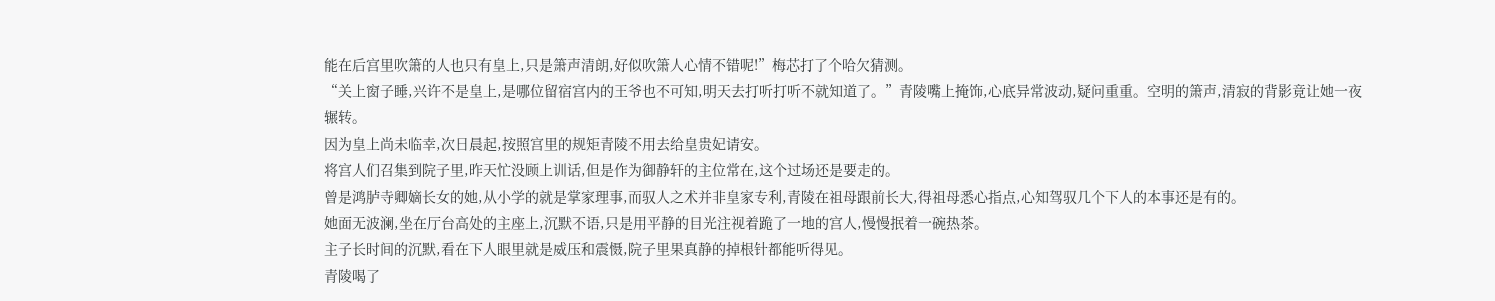能在后宫里吹箫的人也只有皇上,只是箫声清朗,好似吹箫人心情不错呢!”梅芯打了个哈欠猜测。
“关上窗子睡,兴许不是皇上,是哪位留宿宫内的王爷也不可知,明天去打听打听不就知道了。”青陵嘴上掩饰,心底异常波动,疑问重重。空明的箫声,清寂的背影竟让她一夜辗转。
因为皇上尚未临幸,次日晨起,按照宫里的规矩青陵不用去给皇贵妃请安。
将宫人们召集到院子里,昨天忙没顾上训话,但是作为御静轩的主位常在,这个过场还是要走的。
曾是鸿胪寺卿嫡长女的她,从小学的就是掌家理事,而驭人之术并非皇家专利,青陵在祖母跟前长大,得祖母悉心指点,心知驾驭几个下人的本事还是有的。
她面无波澜,坐在厅台高处的主座上,沉默不语,只是用平静的目光注视着跪了一地的宫人,慢慢抿着一碗热茶。
主子长时间的沉默,看在下人眼里就是威压和震慑,院子里果真静的掉根针都能听得见。
青陵喝了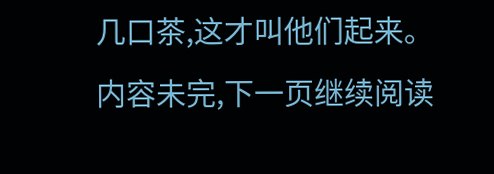几口茶,这才叫他们起来。
内容未完,下一页继续阅读